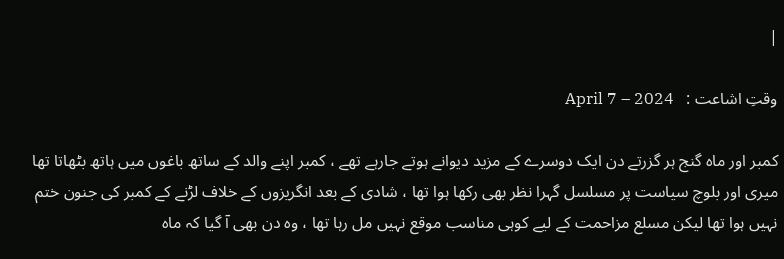|

وقتِ اشاعت :   April 7 – 2024

کمبر اور ماہ گنج ہر گزرتے دن ایک دوسرے کے مزید دیوانے ہوتے جارہے تھے ، کمبر اپنے والد کے ساتھ باغوں میں ہاتھ بٹھاتا تھا میری اور بلوچ سیاست پر مسلسل گہرا نظر بھی رکھا ہوا تھا ، شادی کے بعد انگریزوں کے خلاف لڑنے کے کمبر کی جنون ختم نہیں ہوا تھا لیکن مسلع مزاحمت کے لیے کوہی مناسب موقع نہیں مل رہا تھا ، وہ دن بھی آ گیا کہ ماہ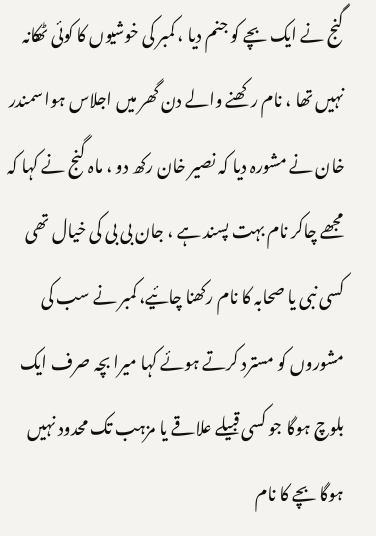گنج نے ایک بچے کو جنم دیا ، کمبر کی خوشیوں کا کوئی ٹھکانہ نہیں تھا ، نام رکھنے والے دن گھر میں اجلاس ہوا سمندر خان نے مشورہ دیا کہ نصیر خان رکھ دو ، ماہ گنج نے کہا کہ مجھے چاکر نام بہت پسند ہے ، جان بی بی کی خیال تھی کسی نبی یا صحابہ کا نام رکھنا چائیے، کمبر نے سب کی مشوروں کو مسترد کرتے ہوئے کہا میرا بچہ صرف ایک بلوچ ہوگا جو کسی قبیلے علاقے یا مزہب تک محدود نہیں ہوگا بچے کا نام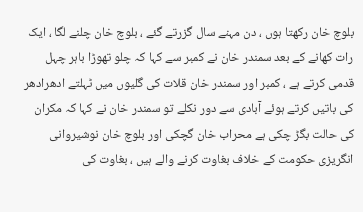بلوچ خان رکھتا ہوں ، دن مہنے سال گزرتے گئے ، بلوچ خان چلنے لگا ، ایک رات کھانے کے بعد سمندر خان نے کمبر سے کہا کہ چلو تھوڑا باہر چہل قدمی کرتے ہے ، کمبر اور سمندر خان قلات کی گلیوں میں ٹہلتے ادھرادھر کی باتیں کرتے ہوئے آبادی سے دور نکلے تو سمندر خان نے کہا کہ مکران کی حالت بگڑ چکی ہے محراب خان گچکی اور بلوچ خان نوشیروانی انگریزی حکومت کے خلاف بغاوت کرنے والے ہیں ، بغاوت کی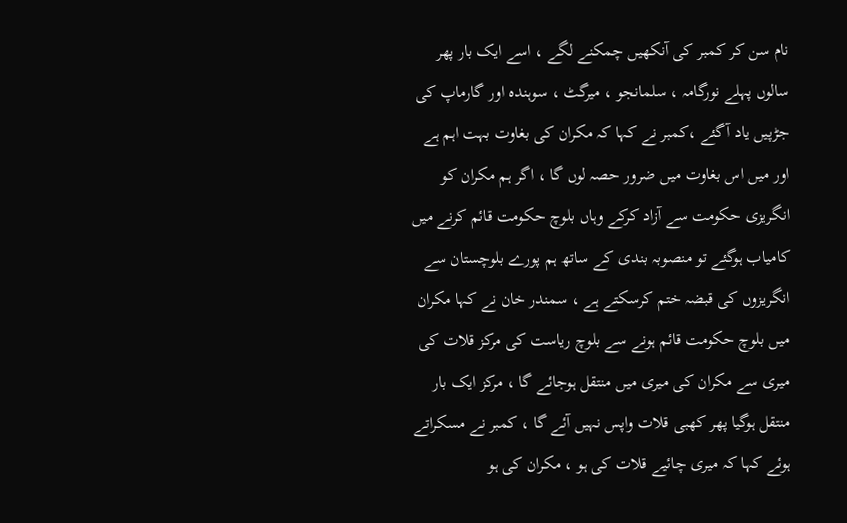نام سن کر کمبر کی آنکھیں چمکنے لگے ، اسے ایک بار پھر سالوں پہلے نورگامہ ، سلمانجو ، میرگٹ ، سوہندہ اور گارماپ کی جڑپیں یاد آگئے ،کمبر نے کہا کہ مکران کی بغاوت بہت اہم ہے اور میں اس بغاوت میں ضرور حصہ لوں گا ، اگر ہم مکران کو انگریزی حکومت سے آزاد کرکے وہاں بلوچ حکومت قائم کرنے میں کامیاب ہوگئے تو منصوبہ بندی کے ساتھ ہم پورے بلوچستان سے انگریزوں کی قبضہ ختم کرسکتے ہے ، سمندر خان نے کہا مکران میں بلوچ حکومت قائم ہونے سے بلوچ ریاست کی مرکز قلات کی میری سے مکران کی میری میں منتقل ہوجائے گا ، مرکز ایک بار منتقل ہوگیا پھر کھبی قلات واپس نہیں آئے گا ، کمبر نے مسکراتے ہوئے کہا کہ میری چائیے قلات کی ہو ، مکران کی ہو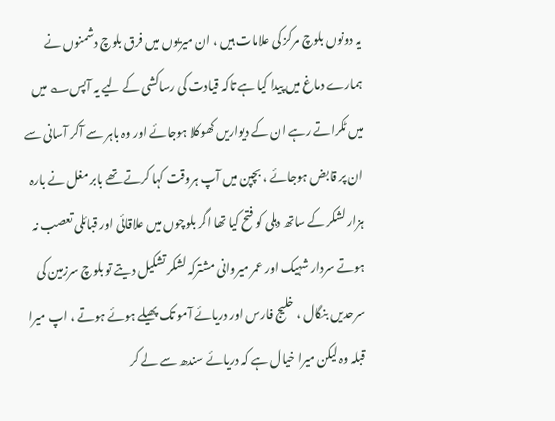یہ دونوں بلوچ مرکز کی علامات ہیں ، ان میریوں میں فرق بلوچ دشمنوں نے ہمارے دماغ میں پیدا کیا ہے تاکہ قیادت کی رساکشی کے لیے یہ آپس؎ میں میں ٹکراتے رہے ان کے دیواریں کھوکلا ہوجائے اور وہ باہر سے آکر آسانی سے ان پر قابض ہوجائے ، بچپن میں آپ ہروقت کہا کرتے تھے بابر مغل نے بارہ ہزار لشکر کے ساتھ دہلی کو فتح کیا تھا اگر بلوچوں میں علاقائی اور قبائلی تعصب نہ ہوتے سردار شہیک اور عمر میروانی مشترکہ لشکر تشکیل دیتے تو بلوچ سرزمین کی سرحدیں بنگال ، خلیج فارس اور دریائے آمو تک پھیلے ہوئے ہوتے ، اپ میرا قبلہ وہ لیکن میرا خیال ہے کہ دریائے سندھ سے لے کر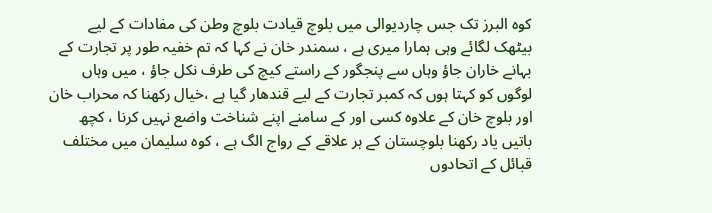کوہ البرز تک جس چاردیوالی میں بلوچ قیادت بلوچ وطن کی مفادات کے لیے بیٹھک لگائے وہی ہمارا میری ہے ، سمندر خان نے کہا کہ تم خفیہ طور پر تجارت کے بہانے خاران جاؤ وہاں سے پنجگور کے راستے کیچ کی طرف نکل جاؤ ، میں وہاں لوگوں کو کہتا ہوں کہ کمبر تجارت کے لیے قندھار گیا ہے ،خیال رکھنا کہ محراب خان اور بلوچ خان کے علاوہ کسی اور کے سامنے اپنے شناخت واضع نہیں کرنا ، کچھ باتیں یاد رکھنا بلوچستان کے ہر علاقے کے رواج الگ ہے ، کوہ سلیمان میں مختلف قبائل کے اتحادوں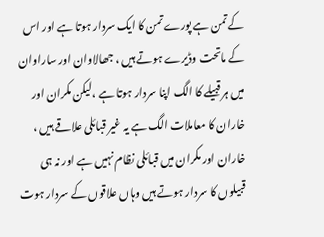کے تمن ہے پورے تمن کا ایک سردار ہوتا ہے اور اس کے ماتحت وڈیرے ہوتے ہیں ، جھالاوان اور ساراوان میں ہر قبیلے کا الگ اپنا سردار ہوتا ہے ،لیکن مکران اور خاران کا معاملات الگ ہے یہ غیر قبائلی علاقے ہیں ، خاران اور مکران میں قبائلی نظام نہیں ہے اور نہ ہی قبیلوں کا سردار ہوتے ہیں وہاں علاقوں کے سردار ہوت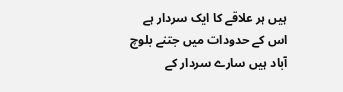ہیں ہر علاقے کا ایک سردار ہے اس کے حدودات میں جتنے بلوچ آباد ہیں سارے سردار کے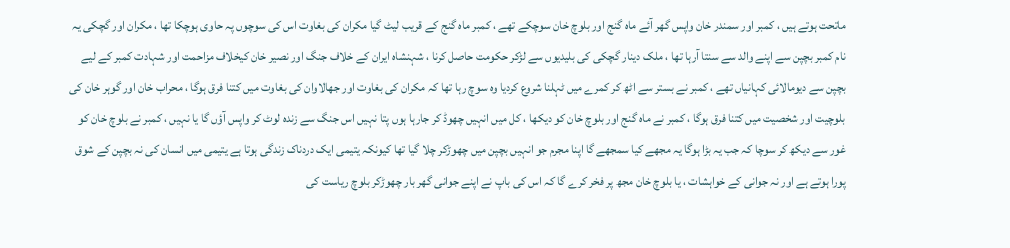ماتحت ہوتے ہیں ، کمبر اور سمندر خان واپس گھر آئے ماہ گنج اور بلوچ خان سوچکے تھے ، کمبر ماہ گنج کے قریب لیٹ گیا مکران کی بغاوت اس کی سوچوں پہ حاوی ہوچکا تھا ، مکران اور گچکی یہ نام کمبر بچپن سے اپنے والد سے سنتا آرہا تھا ، ملک دینار گچکی کی بلیدیوں سے لڑکر حکومت حاصل کرنا ، شہنشاہ ایران کے خلاف جنگ اور نصیر خان کیخلاف مزاحمت اور شہادت کمبر کے لیے بچپن سے دیومالائی کہانیاں تھے ، کمبر نے بستر سے اٹھ کر کمرے میں ٹہلنا شروع کردیا وہ سوچ رہا تھا کہ مکران کی بغاوت اور جھالاوان کی بغاوت میں کتنا فرق ہوگا ، محراب خان اور گوہر خان کی بلوچیت اور شخصیت میں کتنا فرق ہوگا ، کمبر نے ماہ گنج اور بلوچ خان کو دیکھا ، کل میں انہیں چھوڈ کر جارہا ہوں پتا نہیں اس جنگ سے زندہ لوٹ کر واپس آؤں گا یا نہیں ، کمبر نے بلوچ خان کو غور سے دیکھ کر سوچا کہ جب یہ بڑا ہوگا یہ مجھے کیا سمجھے گا اپنا مجرم جو انہیں بچپن میں چھوڑکر چلا گیا تھا کیونکہ یتیمی ایک دردناک زندگی ہوتا ہے یتیمی میں انسان کی نہ بچپن کے شوق پورا ہوتے ہے اور نہ جوانی کے خواہشات ، یا بلوچ خان مجھ پر فخر کرے گا کہ اس کی باپ نے اپنے جوانی گھر بار چھوڑکر بلوچ ریاست کی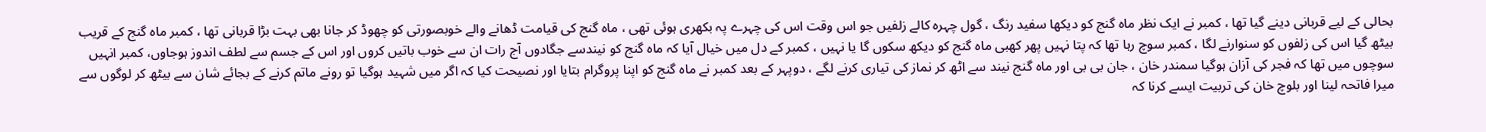بحالی کے لیے قربانی دینے گیا تھا ، کمبر نے ایک نظر ماہ گنج کو دیکھا سفید رنگ ، گول چہرہ کالے زلفیں جو اس وقت اس کی چہرے پہ بکھری ہوئی تھی ، ماہ گنج کی قیامت ڈھانے والے خوبصورتی کو چھوڈ کر جانا بھی بہت بڑا قربانی تھا ، کمبر ماہ گنج کے قریب بیٹھ گیا اس کی زلفوں کو سنوارنے لگا ، کمبر سوچ رہا تھا کہ پتا نہیں پھر کھبی ماہ گنج کو دیکھ سکوں گا یا نہیں ، کمبر کے دل میں خیال آیا کہ ماہ گنج کو نیندسے جگادوں آج رات ان سے خوب باتیں کروں اور اس کے جسم سے لطف اندوز ہوجاوں، کمبر انہیں سوچوں میں تھا کہ فجر کی آزان ہوگیا سمندر خان ، جان بی بی اور ماہ گنج نیند سے اٹھ کر نماز کی تیاری کرنے لگے ، دوپہر کے بعد کمبر نے ماہ گنج کو اپنا پروگرام بتایا اور نصیحت کیا کہ اگر میں شہید ہوگیا تو رونے ماتم کرنے کے بجائے شان سے بیٹھ کر لوگوں سے میرا فاتحہ لینا اور بلوچ خان کی تربیت ایسے کرنا کہ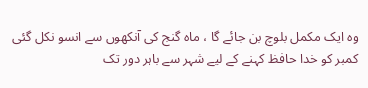وہ ایک مکمل بلوچ بن جائے گا ، ماہ گنج کی آنکھوں سے انسو نکل گئی کمبر کو خدا حافظ کہنے کے لیے شہر سے باہر دور تک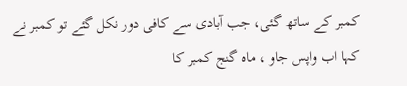کمبر کے ساتھ گئی، جب آبادی سے کافی دور نکل گئے تو کمبر نے کہا اب واپس جاو ، ماہ گنج کمبر کا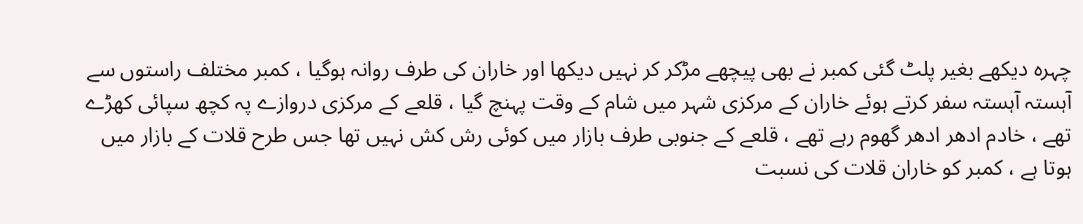چہرہ دیکھے بغیر پلٹ گئی کمبر نے بھی پیچھے مڑکر کر نہیں دیکھا اور خاران کی طرف روانہ ہوگیا ، کمبر مختلف راستوں سے آہستہ آہستہ سفر کرتے ہوئے خاران کے مرکزی شہر میں شام کے وقت پہنچ گیا ، قلعے کے مرکزی دروازے پہ کچھ سپائی کھڑے تھے ، خادم ادھر ادھر گھوم رہے تھے ، قلعے کے جنوبی طرف بازار میں کوئی رش کش نہیں تھا جس طرح قلات کے بازار میں ہوتا ہے ، کمبر کو خاران قلات کی نسبت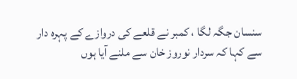سنسان جگہ لگا ، کمبر نے قلعے کی دروازے کے پہرہ دار سے کہا کہ سردار نوروز خان سے ملنے آیا ہوں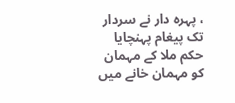، پہرہ دار نے سردار تک پیغام پہنچایا حکم ملا کے مہمان کو مہمان خانے میں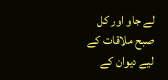لے جاو اور کل صبح ملاقات کے لیے دیوان کے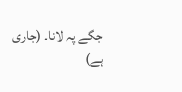جگے پہ لانا۔ (جاری ہے)